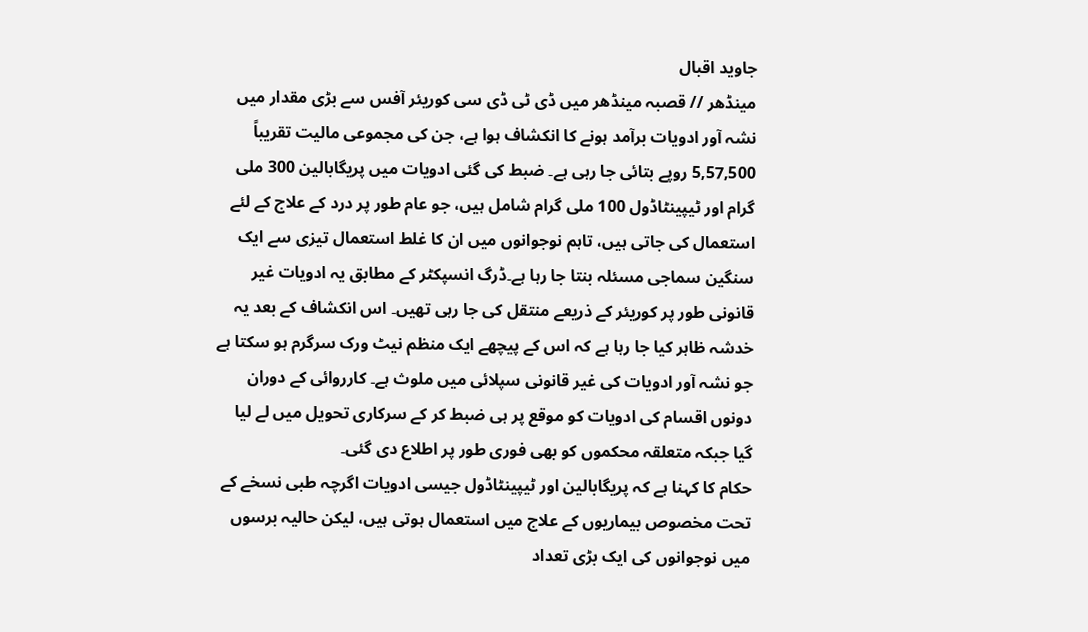جاوید اقبال
مینڈھر // قصبہ مینڈھر میں ڈی ٹی ڈی سی کوریئر آفس سے بڑی مقدار میں نشہ آور ادویات برآمد ہونے کا انکشاف ہوا ہے، جن کی مجموعی مالیت تقریباً 5,57,500 روپے بتائی جا رہی ہے۔ ضبط کی گئی ادویات میں پریگابالین 300 ملی گرام اور ٹیپینٹاڈول 100 ملی گرام شامل ہیں، جو عام طور پر درد کے علاج کے لئے استعمال کی جاتی ہیں، تاہم نوجوانوں میں ان کا غلط استعمال تیزی سے ایک سنگین سماجی مسئلہ بنتا جا رہا ہے۔ڈرگ انسپکٹر کے مطابق یہ ادویات غیر قانونی طور پر کوریئر کے ذریعے منتقل کی جا رہی تھیں۔ اس انکشاف کے بعد یہ خدشہ ظاہر کیا جا رہا ہے کہ اس کے پیچھے ایک منظم نیٹ ورک سرگرم ہو سکتا ہے جو نشہ آور ادویات کی غیر قانونی سپلائی میں ملوث ہے۔ کارروائی کے دوران دونوں اقسام کی ادویات کو موقع پر ہی ضبط کر کے سرکاری تحویل میں لے لیا گیا جبکہ متعلقہ محکموں کو بھی فوری طور پر اطلاع دی گئی۔
حکام کا کہنا ہے کہ پریگابالین اور ٹیپینٹاڈول جیسی ادویات اگرچہ طبی نسخے کے تحت مخصوص بیماریوں کے علاج میں استعمال ہوتی ہیں، لیکن حالیہ برسوں میں نوجوانوں کی ایک بڑی تعداد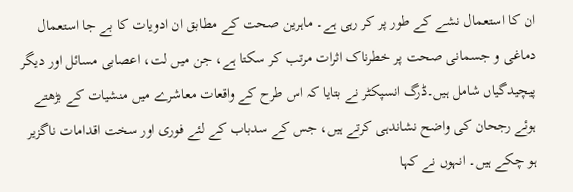ان کا استعمال نشے کے طور پر کر رہی ہے۔ ماہرین صحت کے مطابق ان ادویات کا بے جا استعمال دماغی و جسمانی صحت پر خطرناک اثرات مرتب کر سکتا ہے، جن میں لت، اعصابی مسائل اور دیگر پیچیدگیاں شامل ہیں۔ڈرگ انسپکٹر نے بتایا کہ اس طرح کے واقعات معاشرے میں منشیات کے بڑھتے ہوئے رجحان کی واضح نشاندہی کرتے ہیں، جس کے سدباب کے لئے فوری اور سخت اقدامات ناگزیر ہو چکے ہیں۔ انہوں نے کہا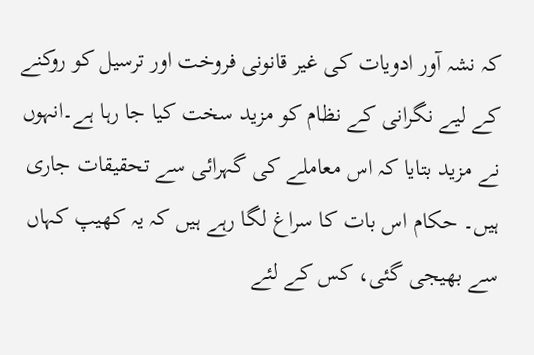کہ نشہ آور ادویات کی غیر قانونی فروخت اور ترسیل کو روکنے کے لیے نگرانی کے نظام کو مزید سخت کیا جا رہا ہے۔انہوں نے مزید بتایا کہ اس معاملے کی گہرائی سے تحقیقات جاری ہیں۔ حکام اس بات کا سراغ لگا رہے ہیں کہ یہ کھیپ کہاں سے بھیجی گئی، کس کے لئے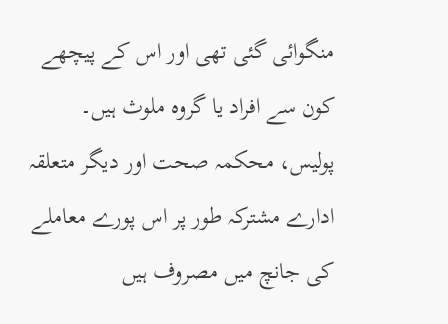منگوائی گئی تھی اور اس کے پیچھے کون سے افراد یا گروہ ملوث ہیں۔ پولیس، محکمہ صحت اور دیگر متعلقہ ادارے مشترکہ طور پر اس پورے معاملے کی جانچ میں مصروف ہیں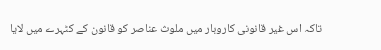تاکہ اس غیر قانونی کاروبار میں ملوث عناصر کو قانون کے کٹہرے میں لایا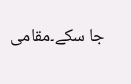جا سکے۔مقامی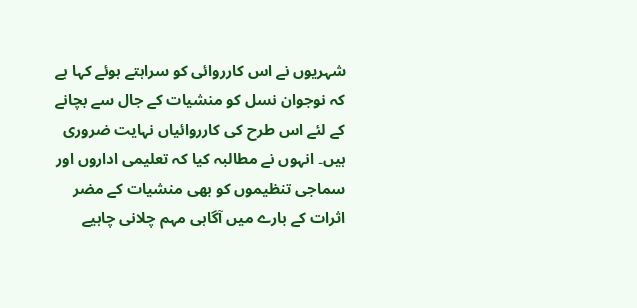شہریوں نے اس کارروائی کو سراہتے ہوئے کہا ہے کہ نوجوان نسل کو منشیات کے جال سے بچانے کے لئے اس طرح کی کارروائیاں نہایت ضروری ہیں۔ انہوں نے مطالبہ کیا کہ تعلیمی اداروں اور سماجی تنظیموں کو بھی منشیات کے مضر اثرات کے بارے میں آگاہی مہم چلانی چاہیے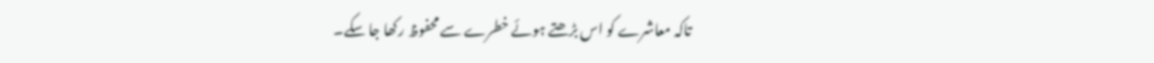تاکہ معاشرے کو اس بڑھتے ہوئے خطرے سے محفوظ رکھا جا سکے۔